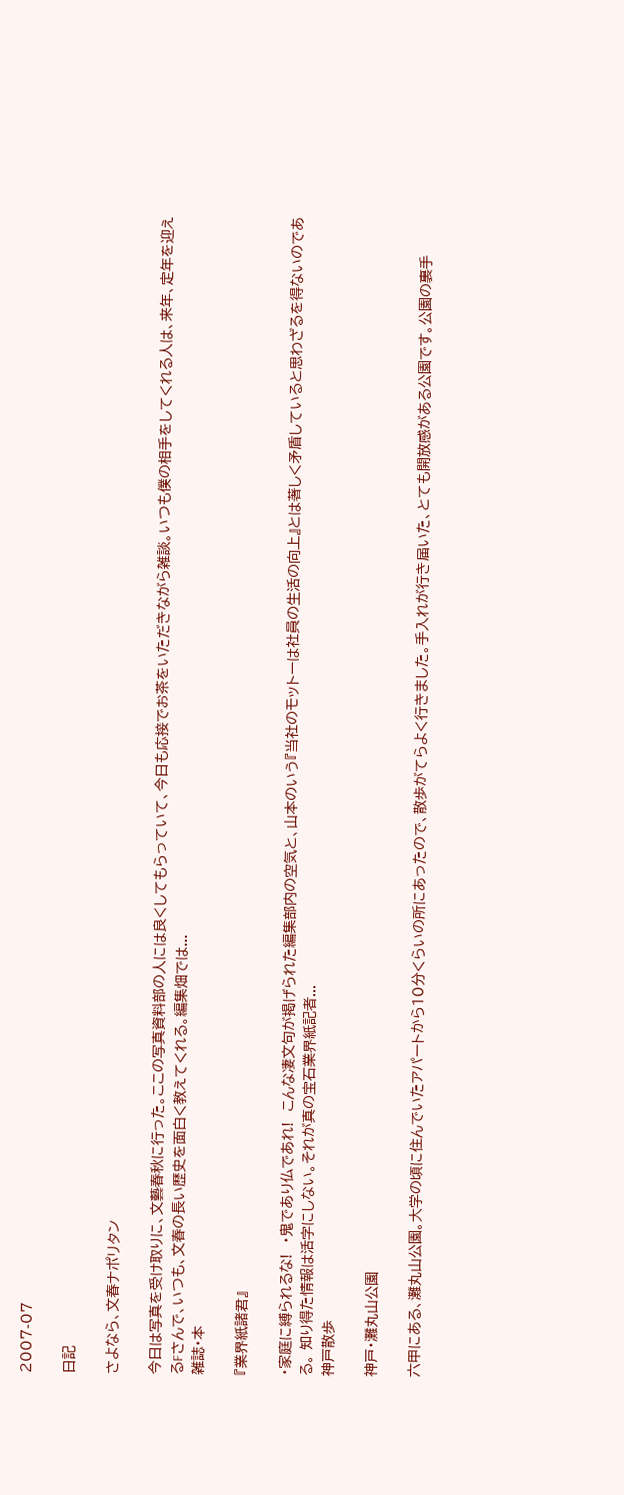2007-07

日記

さよなら、文春ナポリタン

今日は写真を受け取りに、文藝春秋に行った。ここの写真資料部の人には良くしてもらっていて、今日も応接でお茶をいただきながら雑談。いつも僕の相手をしてくれる人は、来年、定年を迎えるFさんで、いつも、文春の長い歴史を面白く教えてくれる。編集畑では...
雑誌・本

『業界紙諸君』

・家庭に縛られるな!  ・鬼であり仏であれ!  こんな凄文句が掲げられた編集部内の空気と、山本のいう『当社のモットーは社員の生活の向上』とは著しく矛盾していると思わざるを得ないのである。 知り得た情報は活字にしない。それが真の宝石業界紙記者...
神戸散歩

神戸・灘丸山公園

六甲にある、灘丸山公園。大学の頃に住んでいたアパートから10分くらいの所にあったので、散歩がてらよく行きました。手入れが行き届いた、とても開放感がある公園です。公園の裏手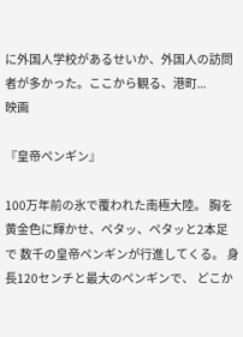に外国人学校があるせいか、外国人の訪問者が多かった。ここから観る、港町...
映画

『皇帝ペンギン』

100万年前の氷で覆われた南極大陸。 胸を黄金色に輝かせ、ペタッ、ペタッと2本足で 数千の皇帝ペンギンが行進してくる。 身長120センチと最大のペンギンで、 どこか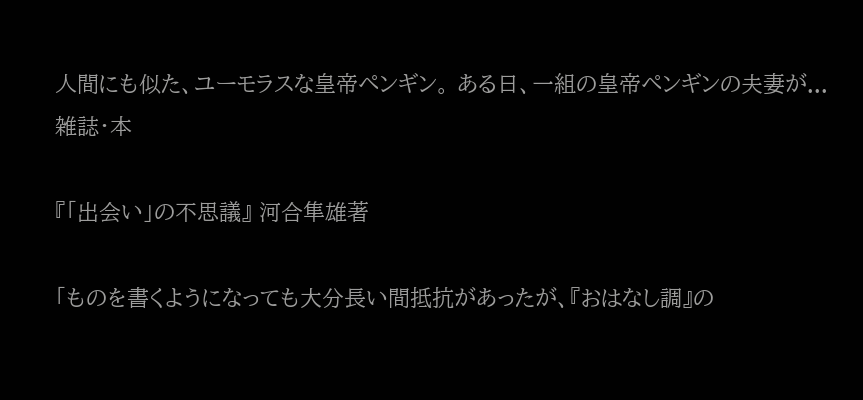人間にも似た、ユーモラスな皇帝ペンギン。 ある日、一組の皇帝ペンギンの夫妻が...
雑誌・本

『「出会い」の不思議』 河合隼雄著

「ものを書くようになっても大分長い間抵抗があったが、『おはなし調』の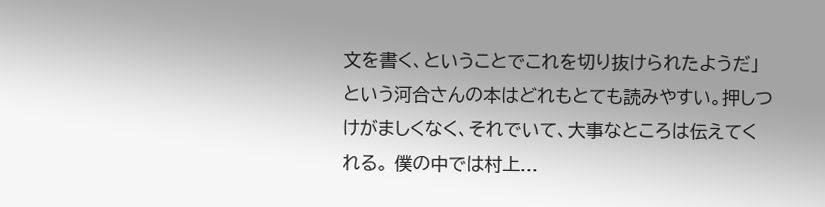文を書く、ということでこれを切り抜けられたようだ」という河合さんの本はどれもとても読みやすい。押しつけがましくなく、それでいて、大事なところは伝えてくれる。 僕の中では村上...